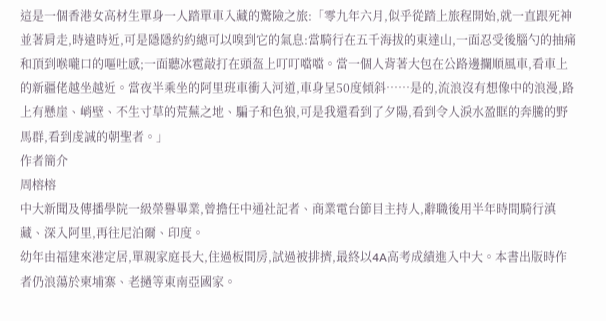這是一個香港女高材生單身一人踏單車入藏的驚險之旅:「零九年六月,似乎從踏上旅程開始,就一直跟死神並著肩走,時遠時近,可是隱隱約約總可以嗅到它的氣息:當騎行在五千海拔的東達山,一面忍受後腦勺的抽痛和頂到喉嚨口的嘔吐感;一面聽冰雹敲打在頭盔上叮叮噹噹。當一個人背著大包在公路邊攔順風車,看車上的新疆佬越坐越近。當夜半乘坐的阿里班車衝入河道,車身呈50度傾斜……是的,流浪沒有想像中的浪漫,路上有懸崖、峭壁、不生寸草的荒蕪之地、騙子和色狼,可是我還看到了夕陽,看到令人淚水盈眶的奔騰的野馬群,看到虔誠的朝聖者。」
作者簡介
周榕榕
中大新聞及傳播學院一級榮譽畢業,曾擔任中通社記者、商業電台節目主持人,辭職後用半年時間騎行滇藏、深入阿里,再往尼泊爾、印度。
幼年由福建來港定居,單親家庭長大,住過板間房,試過被排擠,最終以4A高考成績進入中大。本書出版時作者仍浪蕩於柬埔寨、老撾等東南亞國家。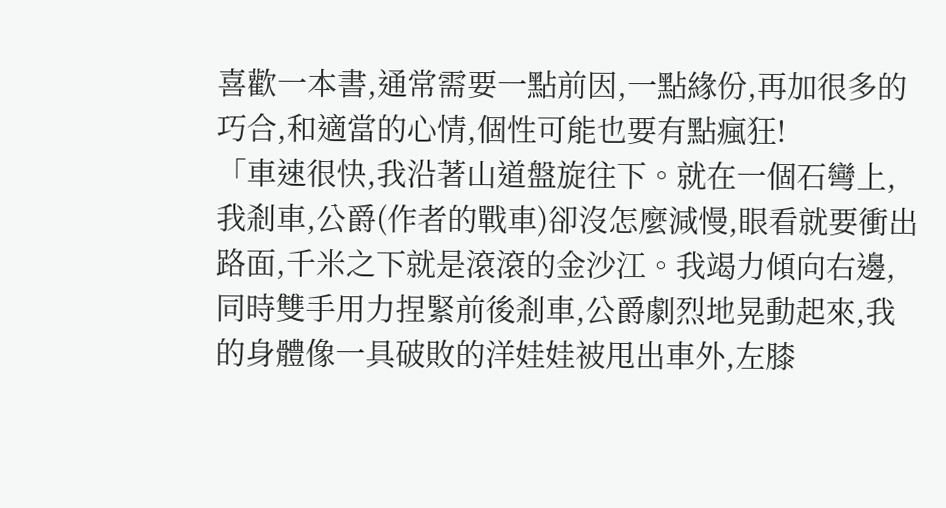喜歡一本書,通常需要一點前因,一點緣份,再加很多的巧合,和適當的心情,個性可能也要有點瘋狂!
「車速很快,我沿著山道盤旋往下。就在一個石彎上,我剎車,公爵(作者的戰車)卻沒怎麼減慢,眼看就要衝出路面,千米之下就是滾滾的金沙江。我竭力傾向右邊,同時雙手用力捏緊前後剎車,公爵劇烈地晃動起來,我的身體像一具破敗的洋娃娃被甩出車外,左膝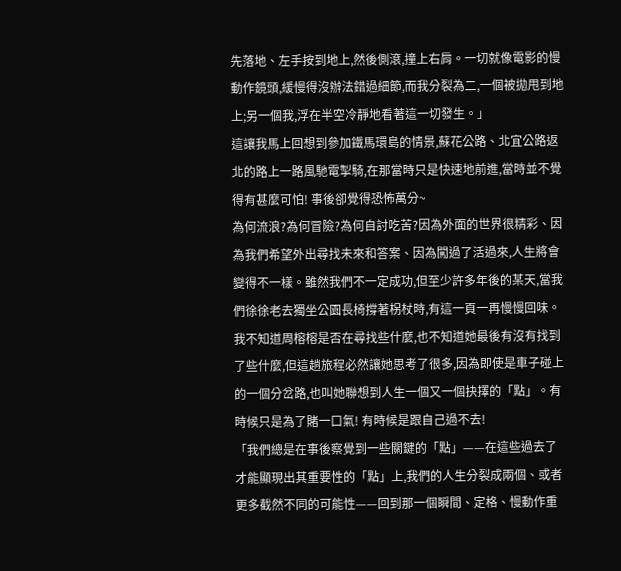先落地、左手按到地上,然後側滾,撞上右肩。一切就像電影的慢動作鏡頭,緩慢得沒辦法錯過細節,而我分裂為二,一個被拋甩到地上;另一個我,浮在半空冷靜地看著這一切發生。」
這讓我馬上回想到參加鐵馬環島的情景,蘇花公路、北宜公路返北的路上一路風馳電掣騎,在那當時只是快速地前進,當時並不覺得有甚麼可怕! 事後卻覺得恐怖萬分~
為何流浪?為何冒險?為何自討吃苦?因為外面的世界很精彩、因為我們希望外出尋找未來和答案、因為闖過了活過來,人生將會變得不一樣。雖然我們不一定成功,但至少許多年後的某天,當我們徐徐老去獨坐公園長椅撐著柺杖時,有這一頁一再慢慢回味。
我不知道周榕榕是否在尋找些什麼,也不知道她最後有沒有找到了些什麼,但這趟旅程必然讓她思考了很多,因為即使是車子碰上的一個分岔路,也叫她聯想到人生一個又一個抉擇的「點」。有時候只是為了賭一口氣! 有時候是跟自己過不去!
「我們總是在事後察覺到一些關鍵的「點」——在這些過去了才能顯現出其重要性的「點」上,我們的人生分裂成兩個、或者更多截然不同的可能性——回到那一個瞬間、定格、慢動作重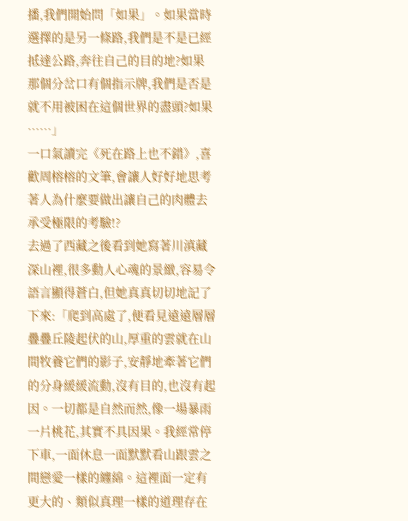播,我們開始問「如果」。如果當時選擇的是另一條路,我們是不是已經抵達公路,奔往自己的目的地?如果那個分岔口有個指示牌,我們是否是就不用被困在這個世界的盡頭?如果⋯⋯」
一口氣讀完《死在路上也不錯》,喜歡周榕榕的文筆,會讓人好好地思考著人為什麼要做出讓自己的肉體去承受極限的考驗!?
去過了西藏之後看到她寫著川滇藏深山裡,很多動人心魂的景緻,容易令語言顯得蒼白,但她真真切切地記了下來:「爬到高處了,便看見遠遠層層疊疊丘陵起伏的山,厚重的雲就在山間牧養它們的影子,安靜地牽著它們的分身緩緩流動,沒有目的,也沒有起因。一切都是自然而然,像一場暴雨一片桃花,其實不具因果。我經常停下車,一面休息一面默默看山跟雲之間戀愛一樣的纏綿。這裡面一定有更大的、類似真理一樣的道理存在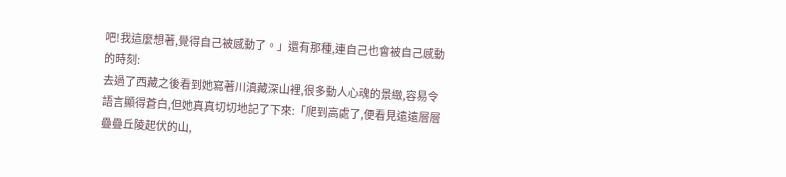吧!我這麼想著,覺得自己被感動了。」還有那種,連自己也會被自己感動的時刻:
去過了西藏之後看到她寫著川滇藏深山裡,很多動人心魂的景緻,容易令語言顯得蒼白,但她真真切切地記了下來:「爬到高處了,便看見遠遠層層疊疊丘陵起伏的山,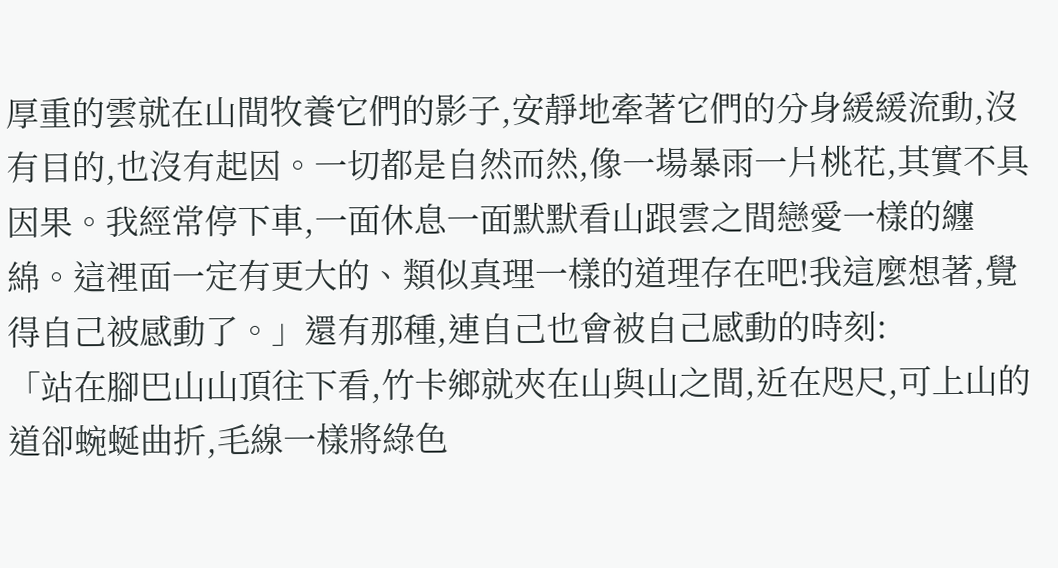厚重的雲就在山間牧養它們的影子,安靜地牽著它們的分身緩緩流動,沒有目的,也沒有起因。一切都是自然而然,像一場暴雨一片桃花,其實不具因果。我經常停下車,一面休息一面默默看山跟雲之間戀愛一樣的纏綿。這裡面一定有更大的、類似真理一樣的道理存在吧!我這麼想著,覺得自己被感動了。」還有那種,連自己也會被自己感動的時刻:
「站在腳巴山山頂往下看,竹卡鄉就夾在山與山之間,近在咫尺,可上山的道卻蜿蜒曲折,毛線一樣將綠色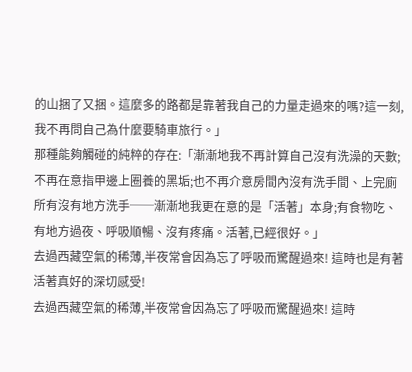的山捆了又捆。這麼多的路都是靠著我自己的力量走過來的嗎?這一刻,我不再問自己為什麼要騎車旅行。」
那種能夠觸碰的純粹的存在:「漸漸地我不再計算自己沒有洗澡的天數;不再在意指甲邊上圈養的黑垢;也不再介意房間內沒有洗手間、上完廁所有沒有地方洗手──漸漸地我更在意的是「活著」本身;有食物吃、有地方過夜、呼吸順暢、沒有疼痛。活著,已經很好。」
去過西藏空氣的稀薄,半夜常會因為忘了呼吸而驚醒過來! 這時也是有著活著真好的深切感受!
去過西藏空氣的稀薄,半夜常會因為忘了呼吸而驚醒過來! 這時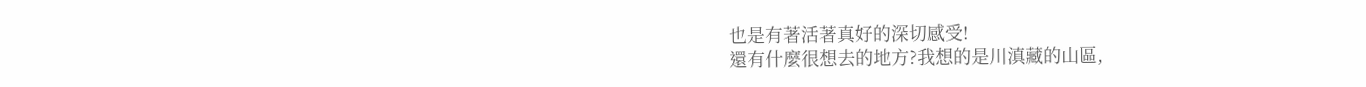也是有著活著真好的深切感受!
還有什麼很想去的地方?我想的是川滇藏的山區,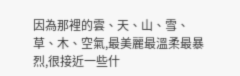因為那裡的雲、天、山、雪、草、木、空氣,最美麗最溫柔最暴烈,很接近一些什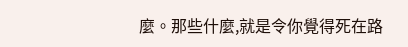麼。那些什麼,就是令你覺得死在路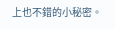上也不錯的小秘密。